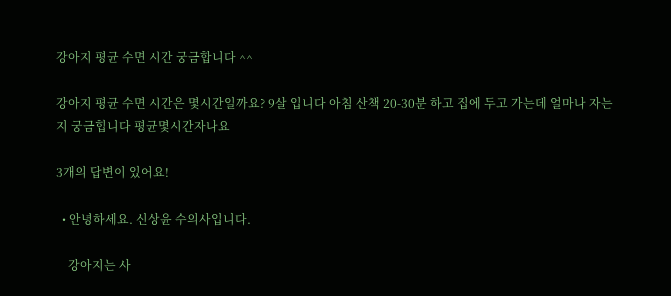강아지 평균 수면 시간 궁금합니다 ^^

강아지 평균 수면 시간은 몇시간일까요? 9살 입니다 아침 산책 20-30분 하고 집에 두고 가는데 얼마나 자는지 궁금힙니다 평균몇시간자나요

3개의 답변이 있어요!

  • 안녕하세요. 신상윤 수의사입니다.

    강아지는 사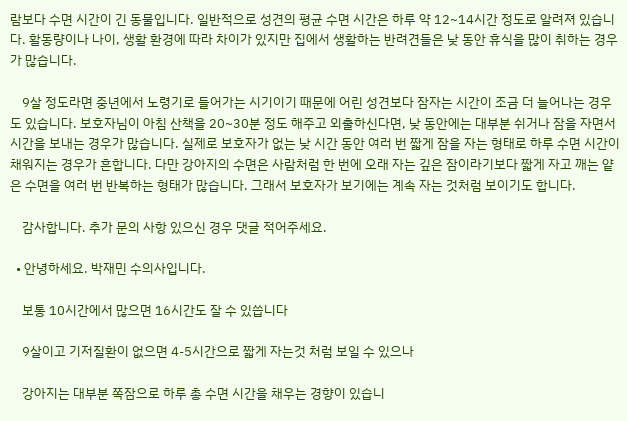람보다 수면 시간이 긴 동물입니다. 일반적으로 성견의 평균 수면 시간은 하루 약 12~14시간 정도로 알려져 있습니다. 활동량이나 나이, 생활 환경에 따라 차이가 있지만 집에서 생활하는 반려견들은 낮 동안 휴식을 많이 취하는 경우가 많습니다.

    9살 정도라면 중년에서 노령기로 들어가는 시기이기 때문에 어린 성견보다 잠자는 시간이 조금 더 늘어나는 경우도 있습니다. 보호자님이 아침 산책을 20~30분 정도 해주고 외출하신다면, 낮 동안에는 대부분 쉬거나 잠을 자면서 시간을 보내는 경우가 많습니다. 실제로 보호자가 없는 낮 시간 동안 여러 번 짧게 잠을 자는 형태로 하루 수면 시간이 채워지는 경우가 흔합니다. 다만 강아지의 수면은 사람처럼 한 번에 오래 자는 깊은 잠이라기보다 짧게 자고 깨는 얕은 수면을 여러 번 반복하는 형태가 많습니다. 그래서 보호자가 보기에는 계속 자는 것처럼 보이기도 합니다.

    감사합니다. 추가 문의 사항 있으신 경우 댓글 적어주세요.

  • 안녕하세요. 박재민 수의사입니다.

    보통 10시간에서 많으면 16시간도 잘 수 있씁니다

    9살이고 기저질환이 없으면 4-5시간으로 짧게 자는것 처럼 보일 수 있으나

    강아지는 대부분 쪽잠으로 하루 총 수면 시간을 채우는 경향이 있습니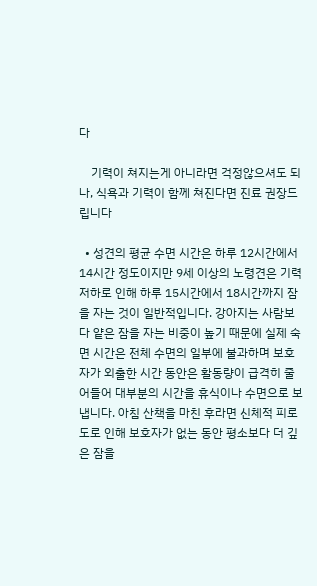다

    기력이 쳐지는게 아니라면 걱정않으셔도 되나, 식욕과 기력이 함께 쳐진다면 진료 권장드립니다

  • 성견의 평균 수면 시간은 하루 12시간에서 14시간 정도이지만 9세 이상의 노령견은 기력 저하로 인해 하루 15시간에서 18시간까지 잠을 자는 것이 일반적입니다. 강아지는 사람보다 얕은 잠을 자는 비중이 높기 때문에 실제 숙면 시간은 전체 수면의 일부에 불과하며 보호자가 외출한 시간 동안은 활동량이 급격히 줄어들어 대부분의 시간을 휴식이나 수면으로 보냅니다. 아침 산책을 마친 후라면 신체적 피로도로 인해 보호자가 없는 동안 평소보다 더 깊은 잠을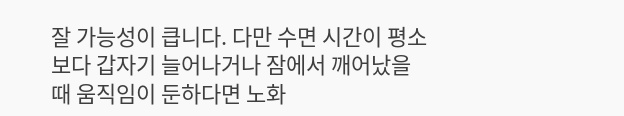잘 가능성이 큽니다. 다만 수면 시간이 평소보다 갑자기 늘어나거나 잠에서 깨어났을 때 움직임이 둔하다면 노화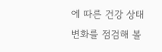에 따른 건강 상태 변화를 점검해 볼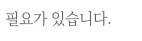필요가 있습니다.